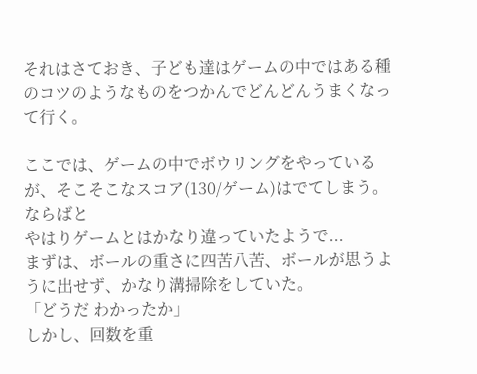それはさておき、子ども達はゲームの中ではある種のコツのようなものをつかんでどんどんうまくなって行く。

ここでは、ゲームの中でボウリングをやっているが、そこそこなスコア(130/ゲーム)はでてしまう。
ならばと
やはりゲームとはかなり違っていたようで...
まずは、ボールの重さに四苦八苦、ボールが思うように出せず、かなり溝掃除をしていた。
「どうだ わかったか」
しかし、回数を重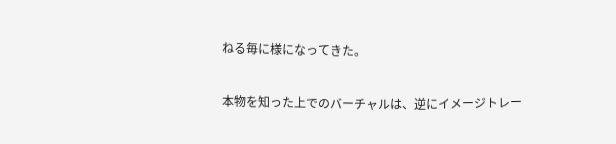ねる毎に様になってきた。

本物を知った上でのバーチャルは、逆にイメージトレー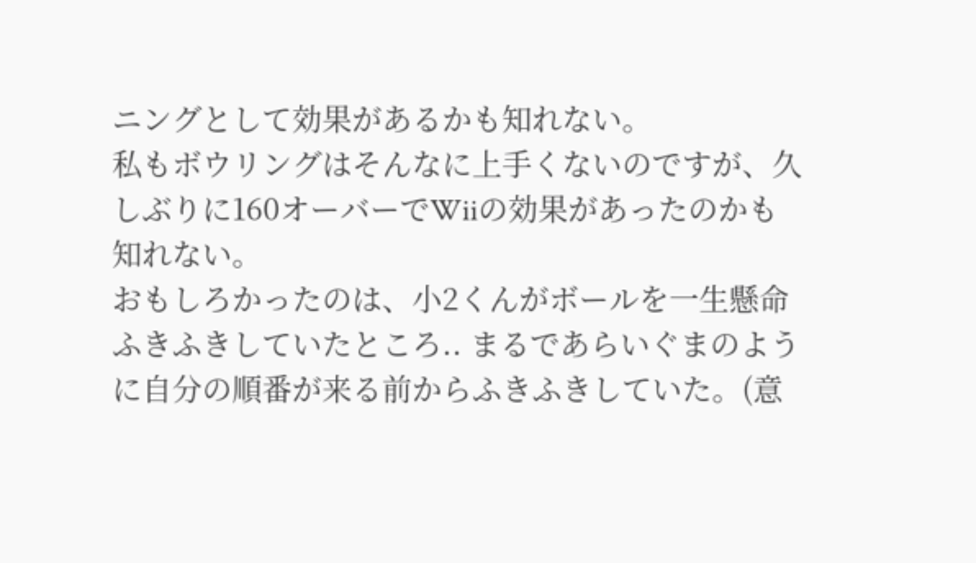ニングとして効果があるかも知れない。
私もボウリングはそんなに上手くないのですが、久しぶりに160オーバーでWiiの効果があったのかも知れない。
おもしろかったのは、小2くんがボールを一生懸命ふきふきしていたところ.. まるであらいぐまのように自分の順番が来る前からふきふきしていた。(意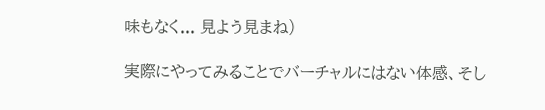味もなく... 見よう見まね)

実際にやってみることでバーチャルにはない体感、そし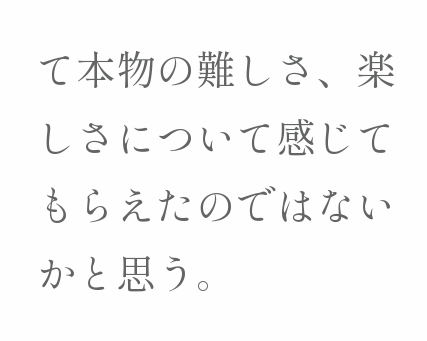て本物の難しさ、楽しさについて感じてもらえたのではないかと思う。